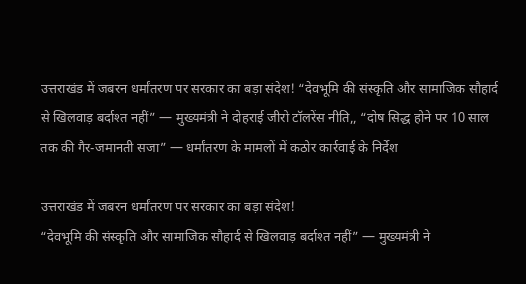उत्तराखंड में जबरन धर्मांतरण पर सरकार का बड़ा संदेश! “देवभूमि की संस्कृति और सामाजिक सौहार्द से खिलवाड़ बर्दाश्त नहीं” — मुख्यमंत्री ने दोहराई जीरो टॉलरेंस नीति,, “दोष सिद्ध होने पर 10 साल तक की गैर-जमानती सजा” — धर्मांतरण के मामलों में कठोर कार्रवाई के निर्देश

उत्तराखंड में जबरन धर्मांतरण पर सरकार का बड़ा संदेश!
“देवभूमि की संस्कृति और सामाजिक सौहार्द से खिलवाड़ बर्दाश्त नहीं” — मुख्यमंत्री ने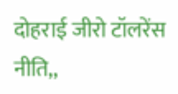दोहराई जीरो टॉलरेंस नीति,,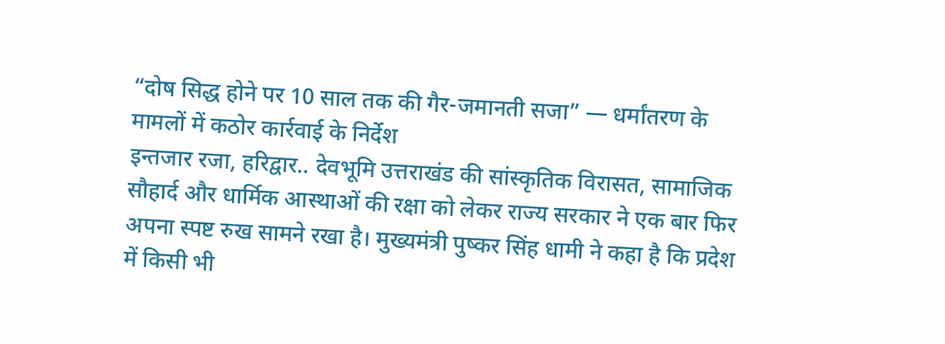“दोष सिद्ध होने पर 10 साल तक की गैर-जमानती सजा” — धर्मांतरण के मामलों में कठोर कार्रवाई के निर्देश
इन्तजार रजा, हरिद्वार.. देवभूमि उत्तराखंड की सांस्कृतिक विरासत, सामाजिक सौहार्द और धार्मिक आस्थाओं की रक्षा को लेकर राज्य सरकार ने एक बार फिर अपना स्पष्ट रुख सामने रखा है। मुख्यमंत्री पुष्कर सिंह धामी ने कहा है कि प्रदेश में किसी भी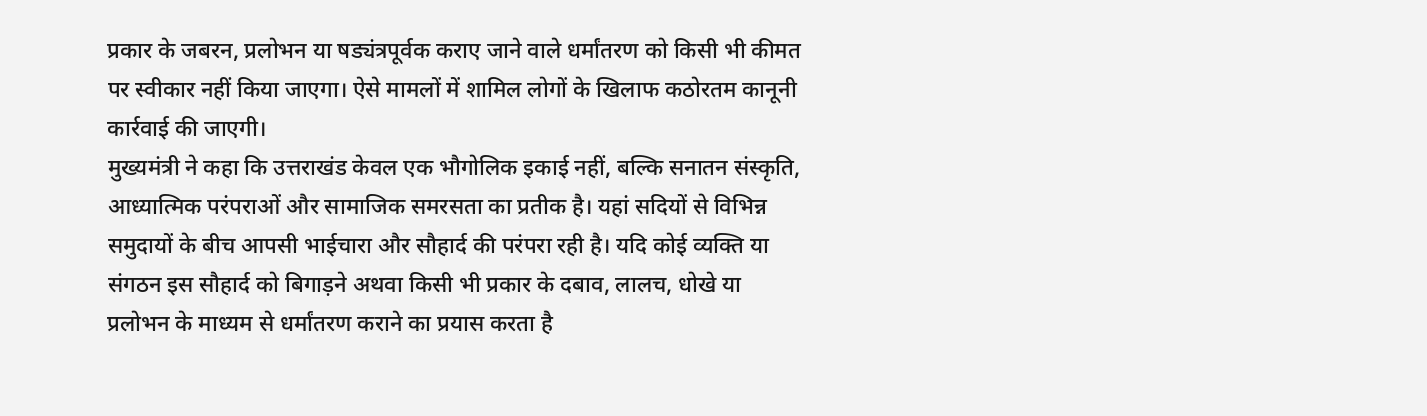प्रकार के जबरन, प्रलोभन या षड्यंत्रपूर्वक कराए जाने वाले धर्मांतरण को किसी भी कीमत पर स्वीकार नहीं किया जाएगा। ऐसे मामलों में शामिल लोगों के खिलाफ कठोरतम कानूनी कार्रवाई की जाएगी।
मुख्यमंत्री ने कहा कि उत्तराखंड केवल एक भौगोलिक इकाई नहीं, बल्कि सनातन संस्कृति, आध्यात्मिक परंपराओं और सामाजिक समरसता का प्रतीक है। यहां सदियों से विभिन्न समुदायों के बीच आपसी भाईचारा और सौहार्द की परंपरा रही है। यदि कोई व्यक्ति या संगठन इस सौहार्द को बिगाड़ने अथवा किसी भी प्रकार के दबाव, लालच, धोखे या प्रलोभन के माध्यम से धर्मांतरण कराने का प्रयास करता है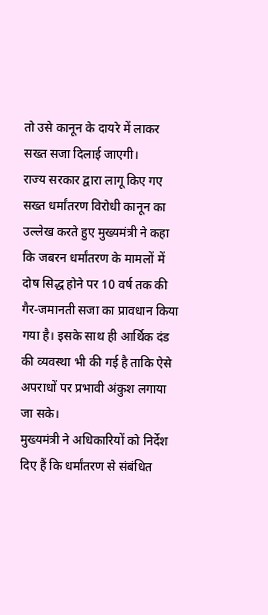तो उसे कानून के दायरे में लाकर सख्त सजा दिलाई जाएगी।
राज्य सरकार द्वारा लागू किए गए सख्त धर्मांतरण विरोधी कानून का उल्लेख करते हुए मुख्यमंत्री ने कहा कि जबरन धर्मांतरण के मामलों में दोष सिद्ध होने पर 10 वर्ष तक की गैर-जमानती सजा का प्रावधान किया गया है। इसके साथ ही आर्थिक दंड की व्यवस्था भी की गई है ताकि ऐसे अपराधों पर प्रभावी अंकुश लगाया जा सके।
मुख्यमंत्री ने अधिकारियों को निर्देश दिए हैं कि धर्मांतरण से संबंधित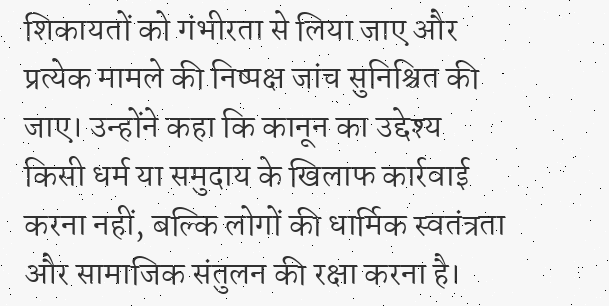शिकायतों को गंभीरता से लिया जाए और प्रत्येक मामले की निष्पक्ष जांच सुनिश्चित की जाए। उन्होंने कहा कि कानून का उद्देश्य किसी धर्म या समुदाय के खिलाफ कार्रवाई करना नहीं, बल्कि लोगों की धार्मिक स्वतंत्रता और सामाजिक संतुलन की रक्षा करना है।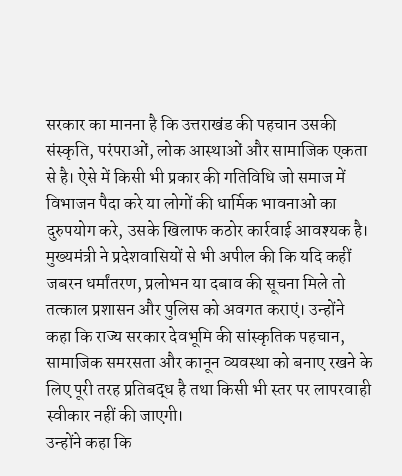सरकार का मानना है कि उत्तराखंड की पहचान उसकी संस्कृति, परंपराओं, लोक आस्थाओं और सामाजिक एकता से है। ऐसे में किसी भी प्रकार की गतिविधि जो समाज में विभाजन पैदा करे या लोगों की धार्मिक भावनाओं का दुरुपयोग करे, उसके खिलाफ कठोर कार्रवाई आवश्यक है।
मुख्यमंत्री ने प्रदेशवासियों से भी अपील की कि यदि कहीं जबरन धर्मांतरण, प्रलोभन या दबाव की सूचना मिले तो तत्काल प्रशासन और पुलिस को अवगत कराएं। उन्होंने कहा कि राज्य सरकार देवभूमि की सांस्कृतिक पहचान, सामाजिक समरसता और कानून व्यवस्था को बनाए रखने के लिए पूरी तरह प्रतिबद्ध है तथा किसी भी स्तर पर लापरवाही स्वीकार नहीं की जाएगी।
उन्होंने कहा कि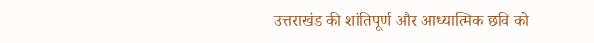उत्तराखंड की शांतिपूर्ण और आध्यात्मिक छवि को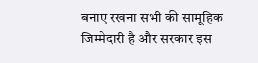बनाए रखना सभी की सामूहिक जिम्मेदारी है और सरकार इस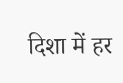दिशा में हर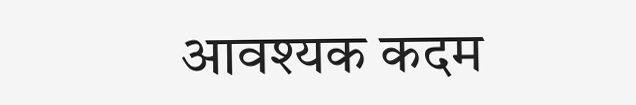आवश्यक कदम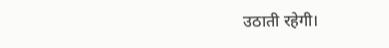उठाती रहेगी।